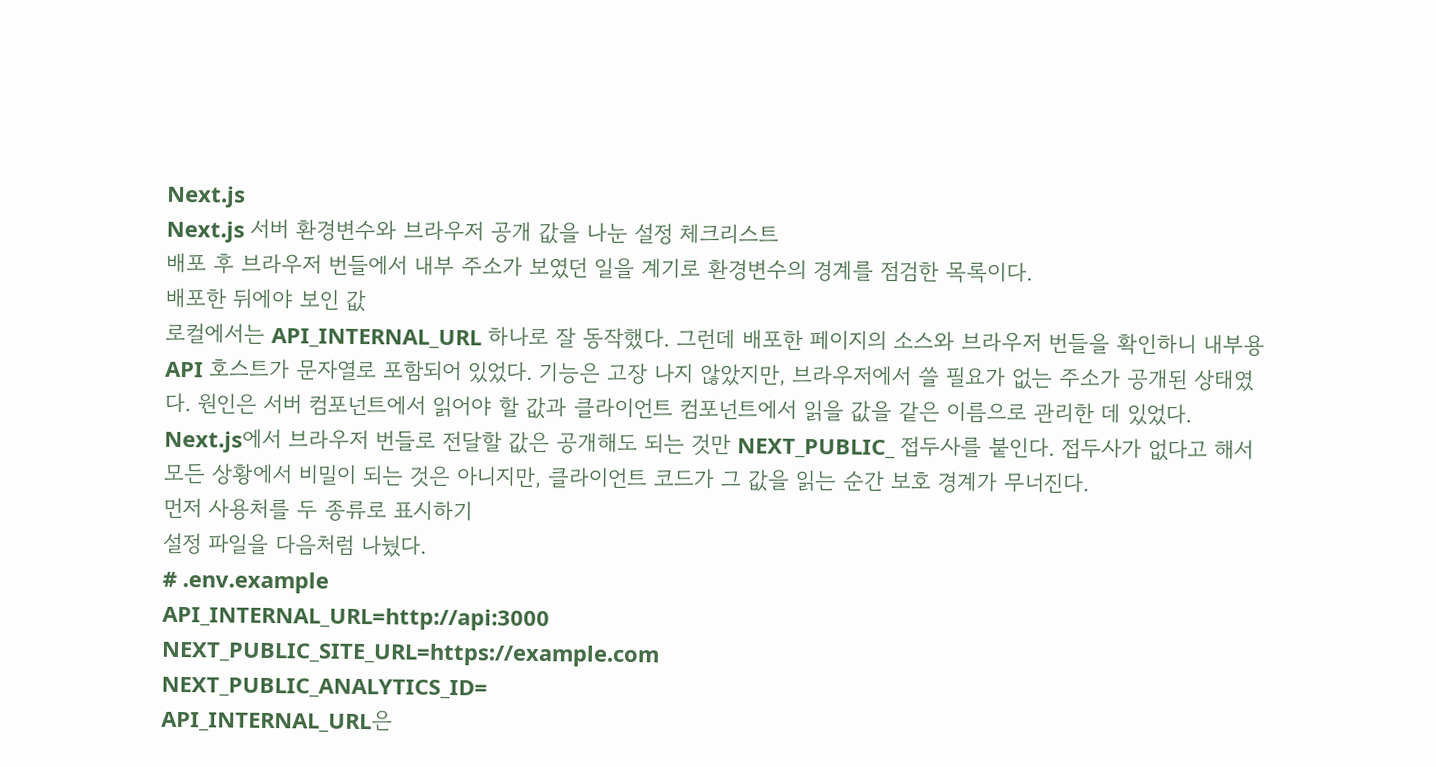Next.js
Next.js 서버 환경변수와 브라우저 공개 값을 나눈 설정 체크리스트
배포 후 브라우저 번들에서 내부 주소가 보였던 일을 계기로 환경변수의 경계를 점검한 목록이다.
배포한 뒤에야 보인 값
로컬에서는 API_INTERNAL_URL 하나로 잘 동작했다. 그런데 배포한 페이지의 소스와 브라우저 번들을 확인하니 내부용 API 호스트가 문자열로 포함되어 있었다. 기능은 고장 나지 않았지만, 브라우저에서 쓸 필요가 없는 주소가 공개된 상태였다. 원인은 서버 컴포넌트에서 읽어야 할 값과 클라이언트 컴포넌트에서 읽을 값을 같은 이름으로 관리한 데 있었다.
Next.js에서 브라우저 번들로 전달할 값은 공개해도 되는 것만 NEXT_PUBLIC_ 접두사를 붙인다. 접두사가 없다고 해서 모든 상황에서 비밀이 되는 것은 아니지만, 클라이언트 코드가 그 값을 읽는 순간 보호 경계가 무너진다.
먼저 사용처를 두 종류로 표시하기
설정 파일을 다음처럼 나눴다.
# .env.example
API_INTERNAL_URL=http://api:3000
NEXT_PUBLIC_SITE_URL=https://example.com
NEXT_PUBLIC_ANALYTICS_ID=
API_INTERNAL_URL은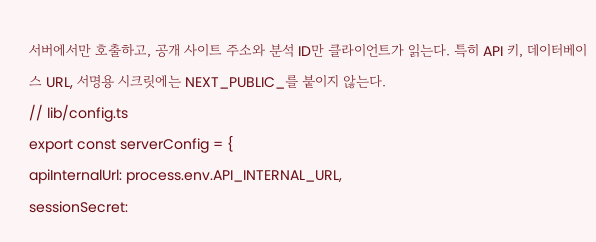서버에서만 호출하고, 공개 사이트 주소와 분석 ID만 클라이언트가 읽는다. 특히 API 키, 데이터베이스 URL, 서명용 시크릿에는 NEXT_PUBLIC_를 붙이지 않는다.
// lib/config.ts
export const serverConfig = {
apiInternalUrl: process.env.API_INTERNAL_URL,
sessionSecret: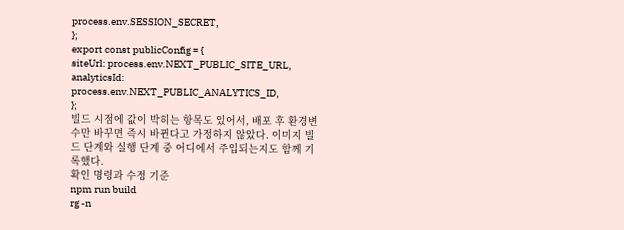process.env.SESSION_SECRET,
};
export const publicConfig = {
siteUrl: process.env.NEXT_PUBLIC_SITE_URL,
analyticsId: process.env.NEXT_PUBLIC_ANALYTICS_ID,
};
빌드 시점에 값이 박히는 항목도 있어서, 배포 후 환경변수만 바꾸면 즉시 바뀐다고 가정하지 않았다. 이미지 빌드 단계와 실행 단계 중 어디에서 주입되는지도 함께 기록했다.
확인 명령과 수정 기준
npm run build
rg -n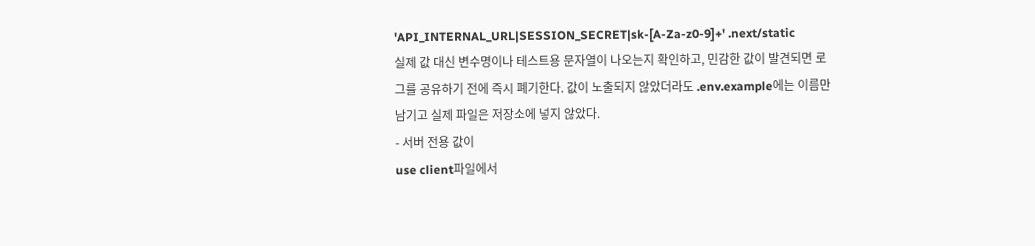'API_INTERNAL_URL|SESSION_SECRET|sk-[A-Za-z0-9]+' .next/static
실제 값 대신 변수명이나 테스트용 문자열이 나오는지 확인하고, 민감한 값이 발견되면 로그를 공유하기 전에 즉시 폐기한다. 값이 노출되지 않았더라도 .env.example에는 이름만 남기고 실제 파일은 저장소에 넣지 않았다.
- 서버 전용 값이
use client파일에서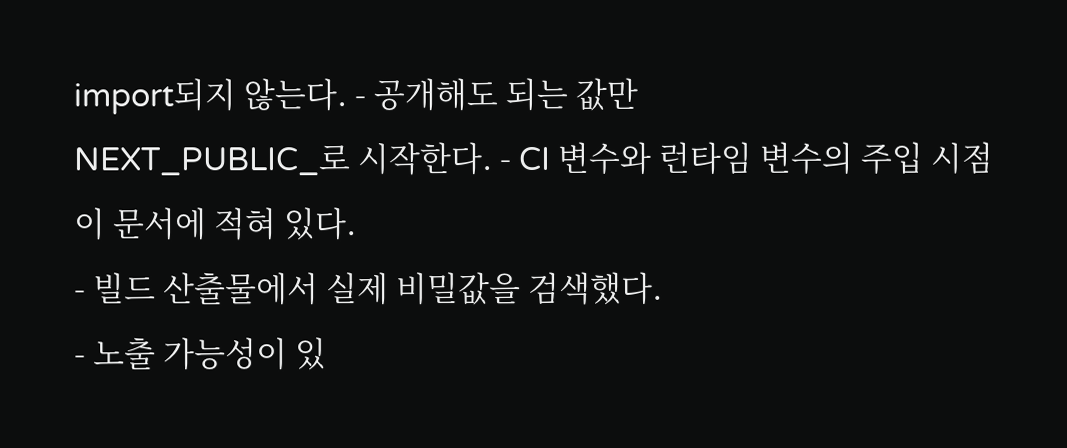import되지 않는다. - 공개해도 되는 값만
NEXT_PUBLIC_로 시작한다. - CI 변수와 런타임 변수의 주입 시점이 문서에 적혀 있다.
- 빌드 산출물에서 실제 비밀값을 검색했다.
- 노출 가능성이 있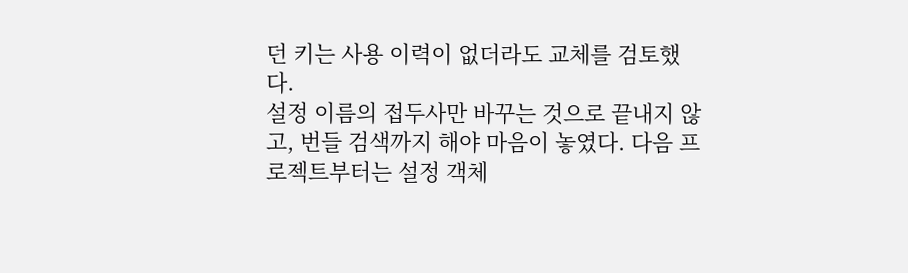던 키는 사용 이력이 없더라도 교체를 검토했다.
설정 이름의 접두사만 바꾸는 것으로 끝내지 않고, 번들 검색까지 해야 마음이 놓였다. 다음 프로젝트부터는 설정 객체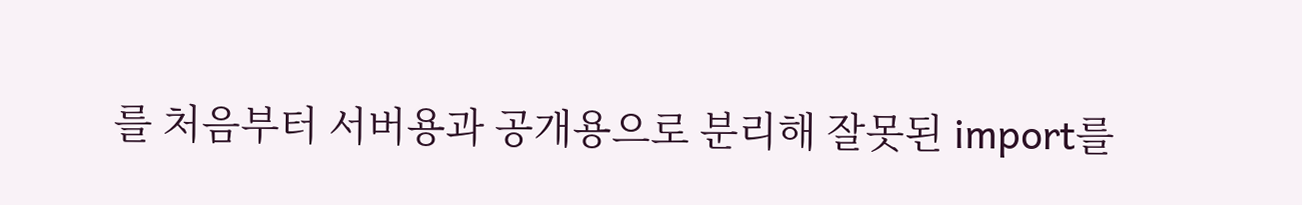를 처음부터 서버용과 공개용으로 분리해 잘못된 import를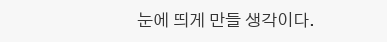눈에 띄게 만들 생각이다.